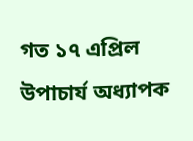গত ১৭ এপ্রিল উপাচার্য অধ্যাপক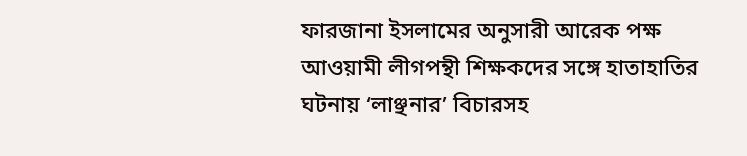ফারজানা ইসলামের অনুসারী আরেক পক্ষ আওয়ামী লীগপন্থী শিক্ষকদের সঙ্গে হাতাহাতির ঘটনায় ‘লাঞ্ছনার’ বিচারসহ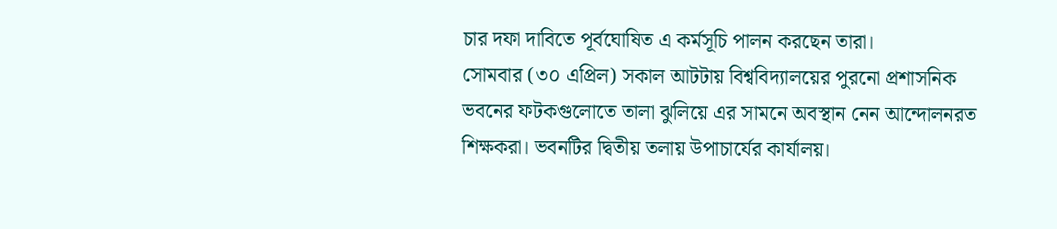চার দফা দাবিতে পূর্বঘোষিত এ কর্মসূচি পালন করছেন তারা।
সোমবার (৩০ এপ্রিল) সকাল আটটায় বিশ্ববিদ্যালয়ের পুরনো প্রশাসনিক ভবনের ফটকগুলোতে তালা ঝুলিয়ে এর সামনে অবস্থান নেন আন্দোলনরত শিক্ষকরা। ভবনটির দ্বিতীয় তলায় উপাচার্যের কার্যালয়।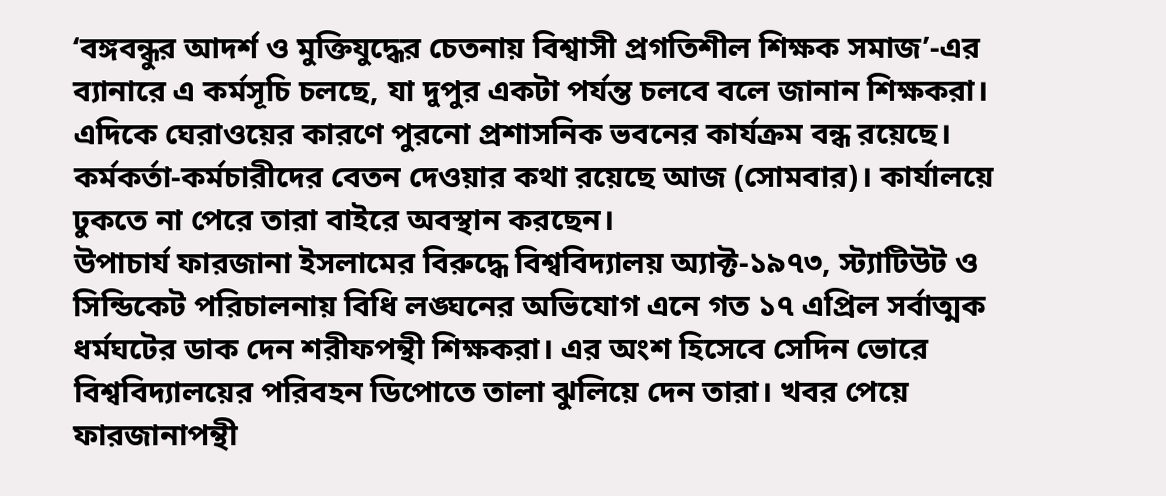‘বঙ্গবন্ধুর আদর্শ ও মুক্তিযুদ্ধের চেতনায় বিশ্বাসী প্রগতিশীল শিক্ষক সমাজ’-এর ব্যানারে এ কর্মসূচি চলছে, যা দুপুর একটা পর্যন্ত চলবে বলে জানান শিক্ষকরা।
এদিকে ঘেরাওয়ের কারণে পুরনো প্রশাসনিক ভবনের কার্যক্রম বন্ধ রয়েছে। কর্মকর্তা-কর্মচারীদের বেতন দেওয়ার কথা রয়েছে আজ (সোমবার)। কার্যালয়ে ঢুকতে না পেরে তারা বাইরে অবস্থান করছেন।
উপাচার্য ফারজানা ইসলামের বিরুদ্ধে বিশ্ববিদ্যালয় অ্যাক্ট-১৯৭৩, স্ট্যাটিউট ও সিন্ডিকেট পরিচালনায় বিধি লঙ্ঘনের অভিযোগ এনে গত ১৭ এপ্রিল সর্বাত্মক ধর্মঘটের ডাক দেন শরীফপন্থী শিক্ষকরা। এর অংশ হিসেবে সেদিন ভোরে বিশ্ববিদ্যালয়ের পরিবহন ডিপোতে তালা ঝুলিয়ে দেন তারা। খবর পেয়ে ফারজানাপন্থী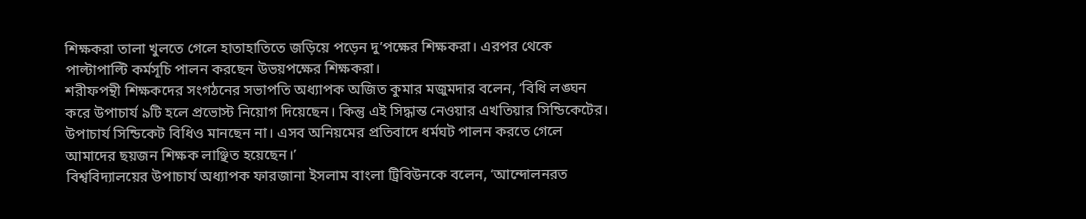শিক্ষকরা তালা খুলতে গেলে হাতাহাতিতে জড়িয়ে পড়েন দু’পক্ষের শিক্ষকরা। এরপর থেকে পাল্টাপাল্টি কর্মসূচি পালন করছেন উভয়পক্ষের শিক্ষকরা।
শরীফপন্থী শিক্ষকদের সংগঠনের সভাপতি অধ্যাপক অজিত কুমার মজুমদার বলেন, ‘বিধি লঙ্ঘন করে উপাচার্য ৯টি হলে প্রভোস্ট নিয়োগ দিয়েছেন। কিন্তু এই সিদ্ধান্ত নেওয়ার এখতিয়ার সিন্ডিকেটের। উপাচার্য সিন্ডিকেট বিধিও মানছেন না। এসব অনিয়মের প্রতিবাদে ধর্মঘট পালন করতে গেলে আমাদের ছয়জন শিক্ষক লাঞ্ছিত হয়েছেন।’
বিশ্ববিদ্যালয়ের উপাচার্য অধ্যাপক ফারজানা ইসলাম বাংলা ট্রিবিউনকে বলেন, ‘আন্দোলনরত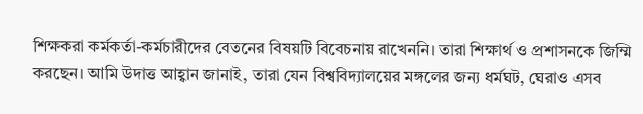শিক্ষকরা কর্মকর্তা-কর্মচারীদের বেতনের বিষয়টি বিবেচনায় রাখেননি। তারা শিক্ষার্থ ও প্রশাসনকে জিম্মি করছেন। আমি উদাত্ত আহ্বান জানাই, তারা যেন বিশ্ববিদ্যালয়ের মঙ্গলের জন্য ধর্মঘট, ঘেরাও এসব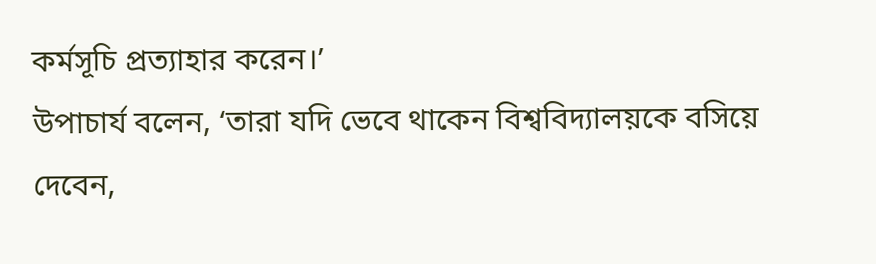কর্মসূচি প্রত্যাহার করেন।’
উপাচার্য বলেন, ‘তারা যদি ভেবে থাকেন বিশ্ববিদ্যালয়কে বসিয়ে দেবেন,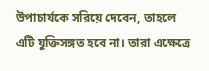উপাচার্যকে সরিয়ে দেবেন, তাহলে এটি যুক্তিসঙ্গত হবে না। তারা এক্ষেত্রে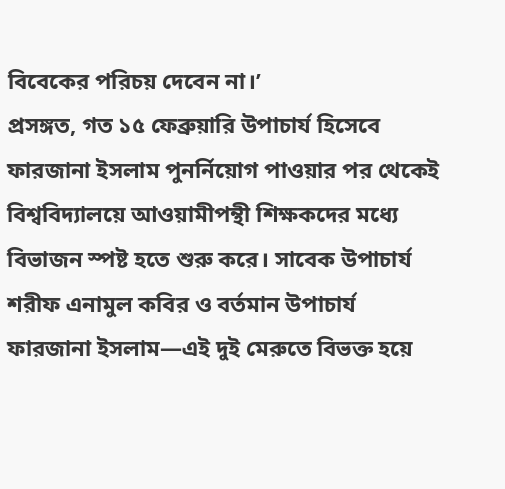বিবেকের পরিচয় দেবেন না।’
প্রসঙ্গত, গত ১৫ ফেব্রুয়ারি উপাচার্য হিসেবে ফারজানা ইসলাম পুনর্নিয়োগ পাওয়ার পর থেকেই বিশ্ববিদ্যালয়ে আওয়ামীপন্থী শিক্ষকদের মধ্যে বিভাজন স্পষ্ট হতে শুরু করে। সাবেক উপাচার্য শরীফ এনামুল কবির ও বর্তমান উপাচার্য ফারজানা ইসলাম—এই দুই মেরুতে বিভক্ত হয়ে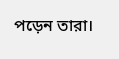পড়েন তারা।